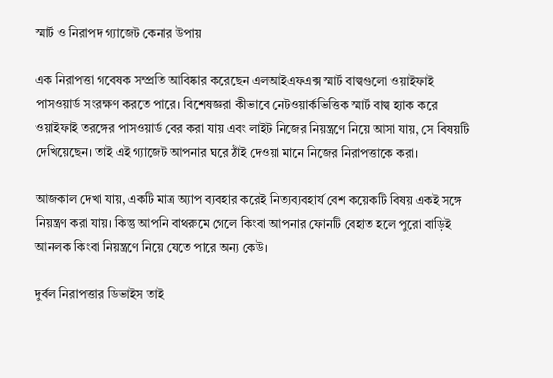স্মার্ট ও নিরাপদ গ্যাজেট কেনার উপায়

এক নিরাপত্তা গবেষক সম্প্রতি আবিষ্কার করেছেন এলআইএফএক্স স্মার্ট বাল্বগুলো ওয়াইফাই পাসওয়ার্ড সংরক্ষণ করতে পারে। বিশেষজ্ঞরা কীভাবে নেটওয়ার্কভিত্তিক স্মার্ট বাল্ব হ্যাক করে ওয়াইফাই তরঙ্গের পাসওয়ার্ড বের করা যায় এবং লাইট নিজের নিয়ন্ত্রণে নিয়ে আসা যায়, সে বিষয়টি দেখিয়েছেন। তাই এই গ্যাজেট আপনার ঘরে ঠাঁই দেওয়া মানে নিজের নিরাপত্তাকে করা।

আজকাল দেখা যায়, একটি মাত্র অ্যাপ ব্যবহার করেই নিত্যব্যবহার্য বেশ কয়েকটি বিষয় একই সঙ্গে নিয়ন্ত্রণ করা যায়। কিন্তু আপনি বাথরুমে গেলে কিংবা আপনার ফোনটি বেহাত হলে পুরো বাড়িই আনলক কিংবা নিয়ন্ত্রণে নিয়ে যেতে পারে অন্য কেউ।

দুর্বল নিরাপত্তার ডিভাইস তাই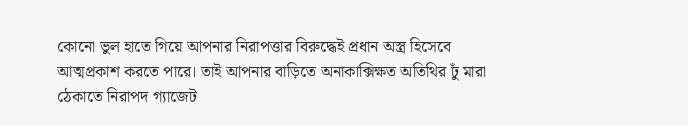কোনো ভুল হাতে গিয়ে আপনার নিরাপত্তার বিরুদ্ধেই প্রধান অস্ত্র হিসেবে আত্মপ্রকাশ করতে পারে। তাই আপনার বাড়িতে অনাকাক্সিক্ষত অতিথির ঢুঁ মারা ঠেকাতে নিরাপদ গ্যাজেট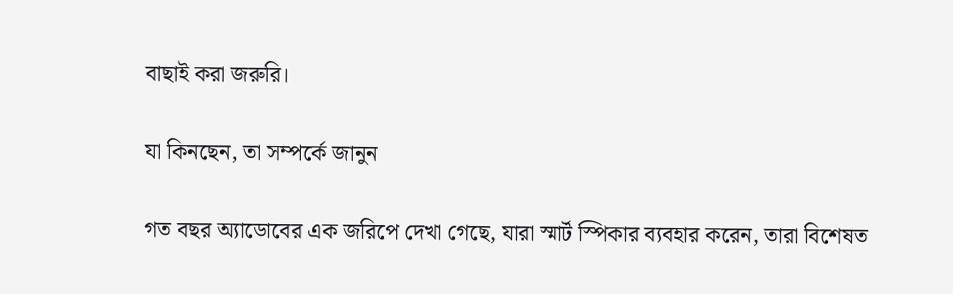বাছাই করা জরুরি।

যা কিনছেন, তা সম্পর্কে জানুন

গত বছর অ্যাডোবের এক জরিপে দেখা গেছে, যারা স্মার্ট স্পিকার ব্যবহার করেন, তারা বিশেষত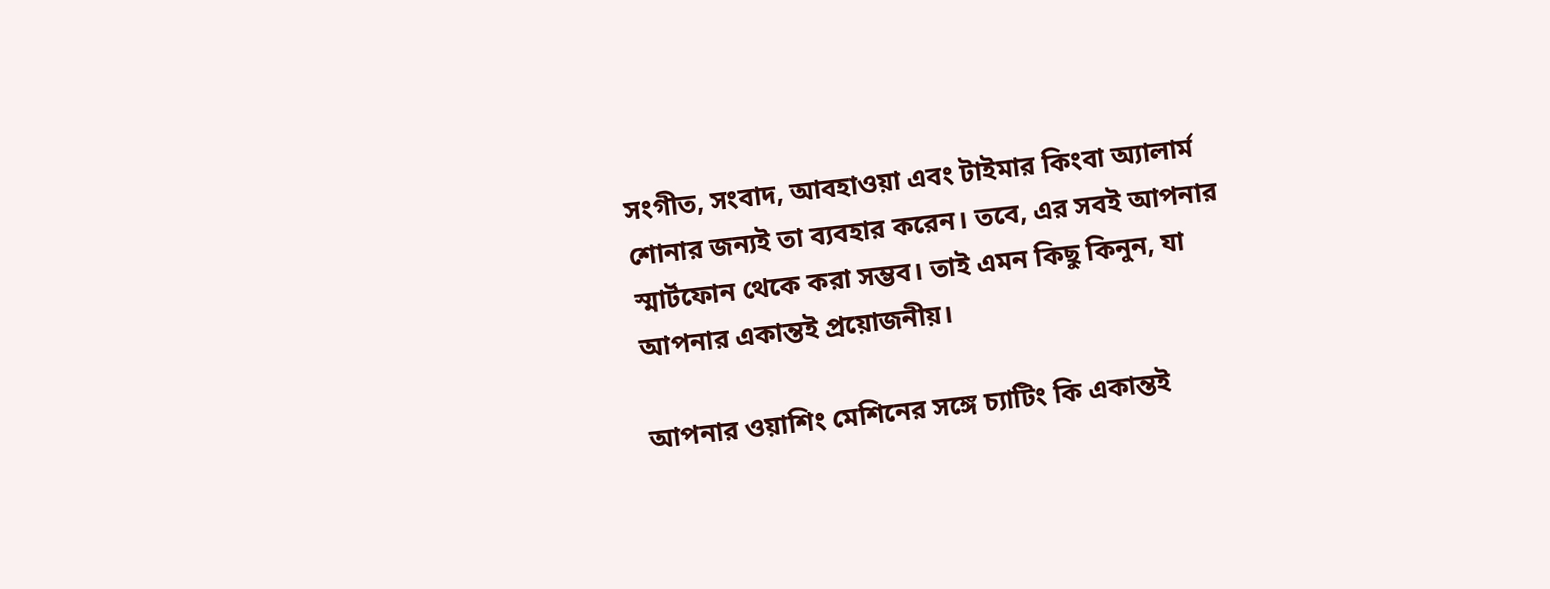সংগীত, সংবাদ, আবহাওয়া এবং টাইমার কিংবা অ্যালার্ম শোনার জন্যই তা ব্যবহার করেন। তবে, এর সবই আপনার স্মার্টফোন থেকে করা সম্ভব। তাই এমন কিছু কিনুন, যা আপনার একান্তই প্রয়োজনীয়।

আপনার ওয়াশিং মেশিনের সঙ্গে চ্যাটিং কি একান্তই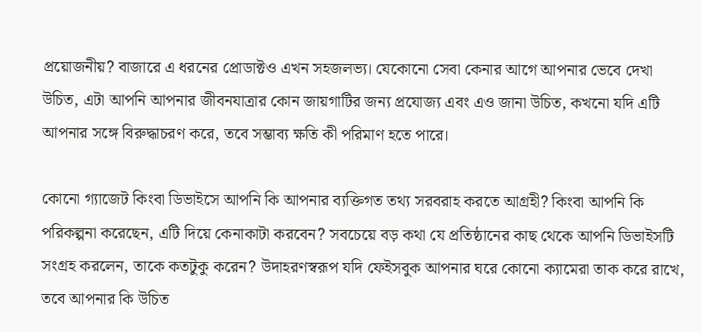প্রয়োজনীয়? বাজারে এ ধরনের প্রোডাক্টও এখন সহজলভ্য। যেকোনো সেবা কেনার আগে আপনার ভেবে দেখা উচিত, এটা আপনি আপনার জীবনযাত্রার কোন জায়গাটির জন্য প্রযোজ্য এবং এও জানা উচিত, কখনো যদি এটি আপনার সঙ্গে বিরুদ্ধাচরণ করে, তবে সম্ভাব্য ক্ষতি কী পরিমাণ হতে পারে।

কোনো গ্যাজেট কিংবা ডিভাইসে আপনি কি আপনার ব্যক্তিগত তথ্য সরবরাহ করতে আগ্রহী? কিংবা আপনি কি পরিকল্পনা করেছেন, এটি দিয়ে কেনাকাটা করবেন? সবচেয়ে বড় কথা যে প্রতিষ্ঠানের কাছ থেকে আপনি ডিভাইসটি সংগ্রহ করলেন, তাকে কতটুকু করেন? উদাহরণস্বরূপ যদি ফেইসবুক আপনার ঘরে কোনো ক্যামেরা তাক করে রাখে, তবে আপনার কি উচিত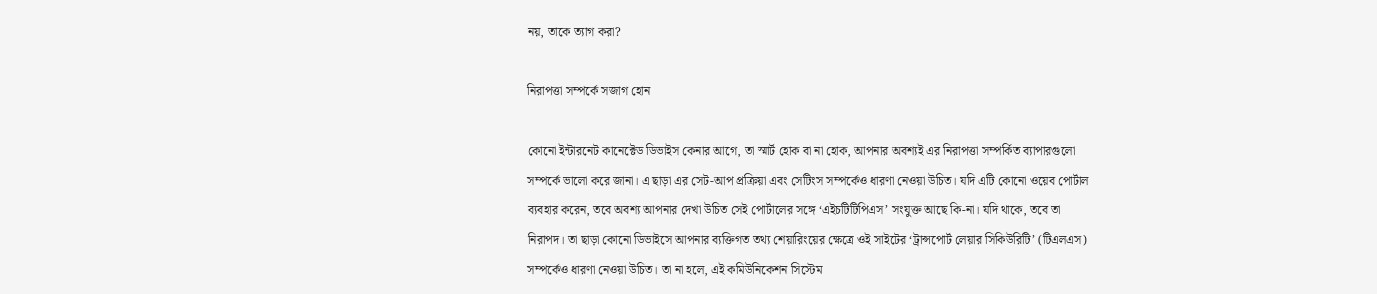নয়, তাকে ত্যাগ করা?

নিরাপত্তা সম্পর্কে সজাগ হোন

কোনো ইন্টারনেট কানেক্টেড ডিভাইস কেনার আগে, তা স্মার্ট হোক বা না হোক, আপনার অবশ্যই এর নিরাপত্তা সম্পর্কিত ব্যাপারগুলো সম্পর্কে ভালো করে জানা। এ ছাড়া এর সেট-আপ প্রক্রিয়া এবং সেটিংস সম্পর্কেও ধারণা নেওয়া উচিত। যদি এটি কোনো ওয়েব পোর্টাল ব্যবহার করেন, তবে অবশ্য আপনার দেখা উচিত সেই পোর্টালের সঙ্গে ‘এইচটিটিপিএস’ সংযুক্ত আছে কি-না। যদি থাকে, তবে তা নিরাপদ। তা ছাড়া কোনো ডিভাইসে আপনার ব্যক্তিগত তথ্য শেয়ারিংয়ের ক্ষেত্রে ওই সাইটের ‘ট্রান্সপোর্ট লেয়ার সিকিউরিটি’ (টিএলএস) সম্পর্কেও ধারণা নেওয়া উচিত। তা না হলে, এই কমিউনিকেশন সিস্টেম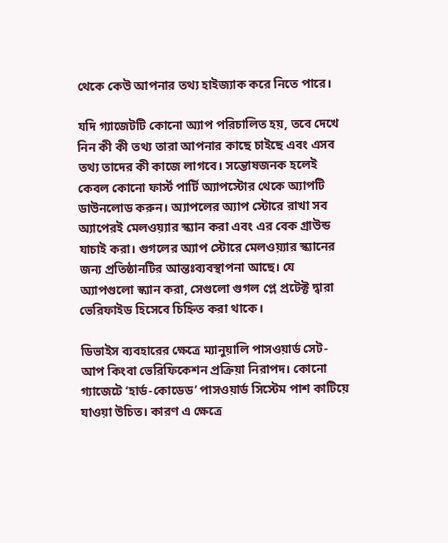থেকে কেউ আপনার তথ্য হাইজ্যাক করে নিতে পারে।

যদি গ্যাজেটটি কোনো অ্যাপ পরিচালিত হয়, তবে দেখে নিন কী কী তথ্য তারা আপনার কাছে চাইছে এবং এসব তথ্য তাদের কী কাজে লাগবে। সন্তোষজনক হলেই কেবল কোনো ফার্স্ট পার্টি অ্যাপস্টোর থেকে অ্যাপটি ডাউনলোড করুন। অ্যাপলের অ্যাপ স্টোরে রাখা সব অ্যাপেরই মেলওয়্যার স্ক্যান করা এবং এর বেক গ্রাউন্ড যাচাই করা। গুগলের অ্যাপ স্টোরে মেলওয়্যার স্ক্যানের জন্য প্রতিষ্ঠানটির আন্তঃব্যবস্থাপনা আছে। যে অ্যাপগুলো স্ক্যান করা, সেগুলো গুগল প্লে প্রটেক্ট দ্বারা ভেরিফাইড হিসেবে চিহ্নিত করা থাকে।

ডিভাইস ব্যবহারের ক্ষেত্রে ম্যানুয়ালি পাসওয়ার্ড সেট-আপ কিংবা ভেরিফিকেশন প্রক্রিয়া নিরাপদ। কোনো গ্যাজেটে ‘হার্ড-কোডেড’ পাসওয়ার্ড সিস্টেম পাশ কাটিয়ে যাওয়া উচিত। কারণ এ ক্ষেত্রে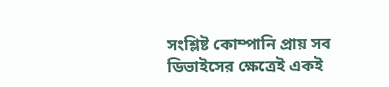সংশ্লিষ্ট কোম্পানি প্রায় সব ডিভাইসের ক্ষেত্রেই একই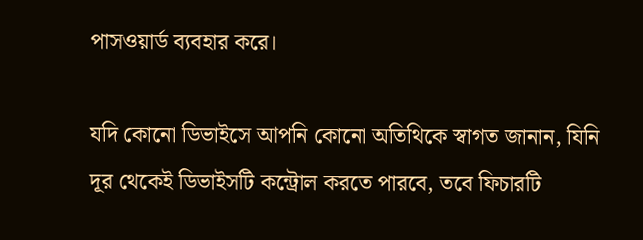পাসওয়ার্ড ব্যবহার করে।

যদি কোনো ডিভাইসে আপনি কোনো অতিথিকে স্বাগত জানান, যিনি দূর থেকেই ডিভাইসটি কন্ট্রোল করতে পারবে, তবে ফিচারটি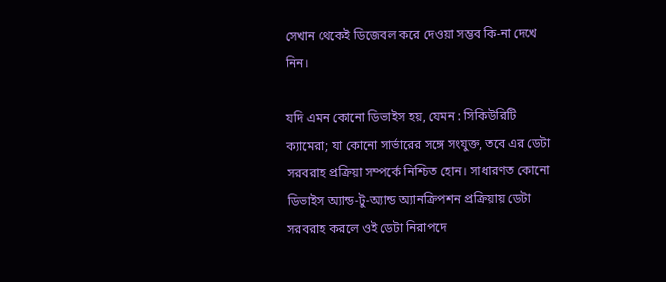সেখান থেকেই ডিজেবল করে দেওয়া সম্ভব কি-না দেখে নিন।

যদি এমন কোনো ডিভাইস হয়, যেমন : সিকিউরিটি ক্যামেরা; যা কোনো সার্ভারের সঙ্গে সংযুক্ত, তবে এর ডেটা সরবরাহ প্রক্রিয়া সম্পর্কে নিশ্চিত হোন। সাধারণত কোনো ডিভাইস অ্যান্ড-টু-অ্যান্ড অ্যানক্রিপশন প্রক্রিয়ায় ডেটা সরবরাহ করলে ওই ডেটা নিরাপদে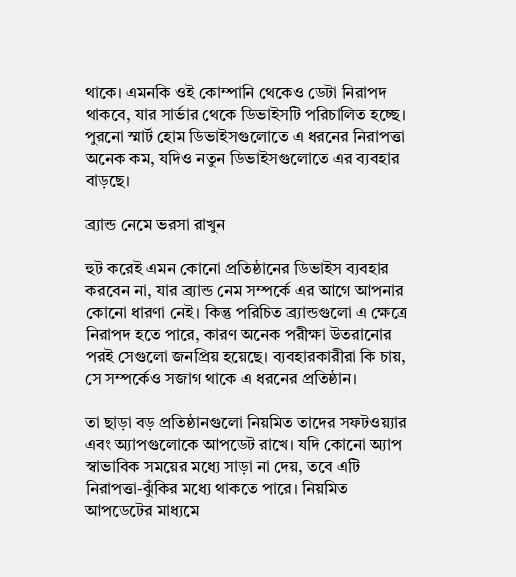থাকে। এমনকি ওই কোম্পানি থেকেও ডেটা নিরাপদ থাকবে, যার সার্ভার থেকে ডিভাইসটি পরিচালিত হচ্ছে। পুরনো স্মার্ট হোম ডিভাইসগুলোতে এ ধরনের নিরাপত্তা অনেক কম, যদিও নতুন ডিভাইসগুলোতে এর ব্যবহার বাড়ছে।

ব্র্যান্ড নেমে ভরসা রাখুন

হুট করেই এমন কোনো প্রতিষ্ঠানের ডিভাইস ব্যবহার করবেন না, যার ব্র্যান্ড নেম সম্পর্কে এর আগে আপনার কোনো ধারণা নেই। কিন্তু পরিচিত ব্র্যান্ডগুলো এ ক্ষেত্রে নিরাপদ হতে পারে, কারণ অনেক পরীক্ষা উতরানোর পরই সেগুলো জনপ্রিয় হয়েছে। ব্যবহারকারীরা কি চায়, সে সম্পর্কেও সজাগ থাকে এ ধরনের প্রতিষ্ঠান।

তা ছাড়া বড় প্রতিষ্ঠানগুলো নিয়মিত তাদের সফটওয়্যার এবং অ্যাপগুলোকে আপডেট রাখে। যদি কোনো অ্যাপ স্বাভাবিক সময়ের মধ্যে সাড়া না দেয়, তবে এটি নিরাপত্তা-ঝুঁকির মধ্যে থাকতে পারে। নিয়মিত আপডেটের মাধ্যমে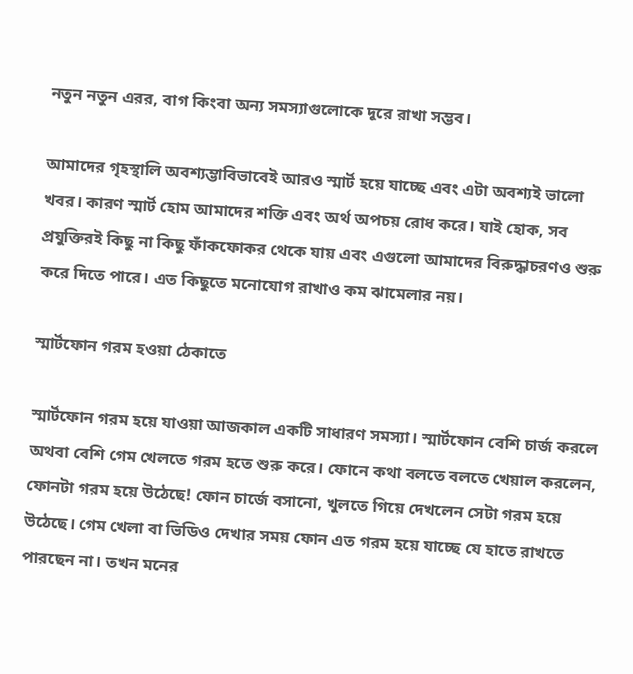নতুন নতুন এরর, বাগ কিংবা অন্য সমস্যাগুলোকে দূরে রাখা সম্ভব।

আমাদের গৃহস্থালি অবশ্যম্ভাবিভাবেই আরও স্মার্ট হয়ে যাচ্ছে এবং এটা অবশ্যই ভালো খবর। কারণ স্মার্ট হোম আমাদের শক্তি এবং অর্থ অপচয় রোধ করে। যাই হোক, সব প্রযুক্তিরই কিছু না কিছু ফাঁকফোকর থেকে যায় এবং এগুলো আমাদের বিরুদ্ধাচরণও শুরু করে দিতে পারে। এত কিছুতে মনোযোগ রাখাও কম ঝামেলার নয়।

স্মার্টফোন গরম হওয়া ঠেকাতে

স্মার্টফোন গরম হয়ে যাওয়া আজকাল একটি সাধারণ সমস্যা। স্মার্টফোন বেশি চার্জ করলে অথবা বেশি গেম খেলতে গরম হতে শুরু করে। ফোনে কথা বলতে বলতে খেয়াল করলেন, ফোনটা গরম হয়ে উঠেছে! ফোন চার্জে বসানো, খুলতে গিয়ে দেখলেন সেটা গরম হয়ে উঠেছে। গেম খেলা বা ভিডিও দেখার সময় ফোন এত গরম হয়ে যাচ্ছে যে হাতে রাখতে পারছেন না। তখন মনের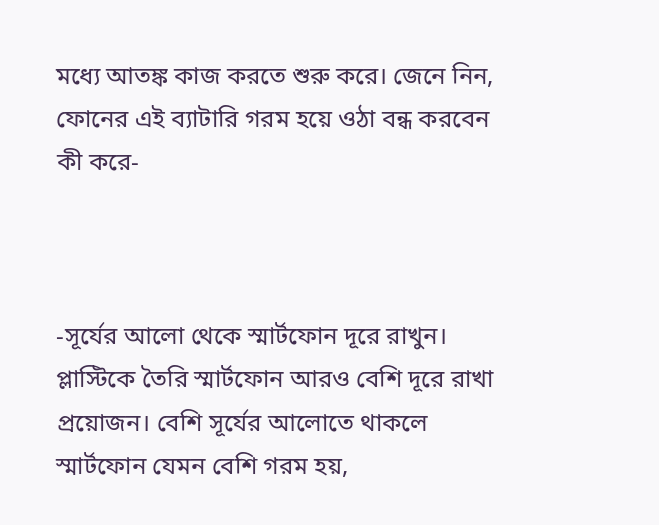মধ্যে আতঙ্ক কাজ করতে শুরু করে। জেনে নিন, ফোনের এই ব্যাটারি গরম হয়ে ওঠা বন্ধ করবেন কী করে-



-সূর্যের আলো থেকে স্মার্টফোন দূরে রাখুন। প্লাস্টিকে তৈরি স্মার্টফোন আরও বেশি দূরে রাখা প্রয়োজন। বেশি সূর্যের আলোতে থাকলে স্মার্টফোন যেমন বেশি গরম হয়,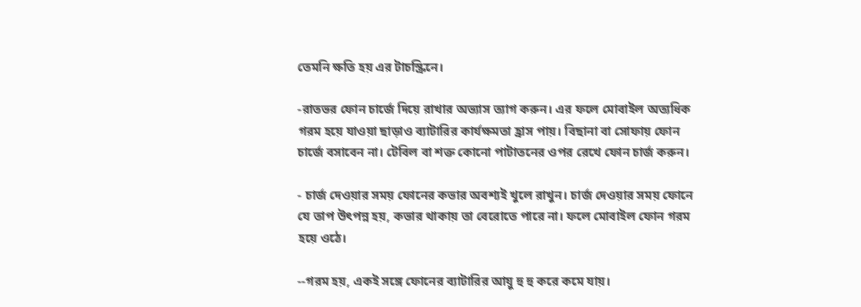তেমনি ক্ষতি হয় এর টাচস্ক্রিনে।

-রাতভর ফোন চার্জে দিয়ে রাখার অভ্যাস ত্যাগ করুন। এর ফলে মোবাইল অত্যধিক গরম হয়ে যাওয়া ছাড়াও ব্যাটারির কার্যক্ষমতা হ্রাস পায়। বিছানা বা সোফায় ফোন চার্জে বসাবেন না। টেবিল বা শক্ত কোনো পাটাতনের ওপর রেখে ফোন চার্জ করুন।

- চার্জ দেওয়ার সময় ফোনের কভার অবশ্যই খুলে রাখুন। চার্জ দেওয়ার সময় ফোনে যে তাপ উৎপন্ন হয়, কভার থাকায় তা বেরোতে পারে না। ফলে মোবাইল ফোন গরম হয়ে ওঠে।

--গরম হয়, একই সঙ্গে ফোনের ব্যাটারির আয়ু হু হু করে কমে যায়।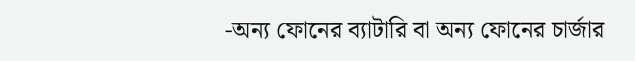-অন্য ফোনের ব্যাটারি বা অন্য ফোনের চার্জার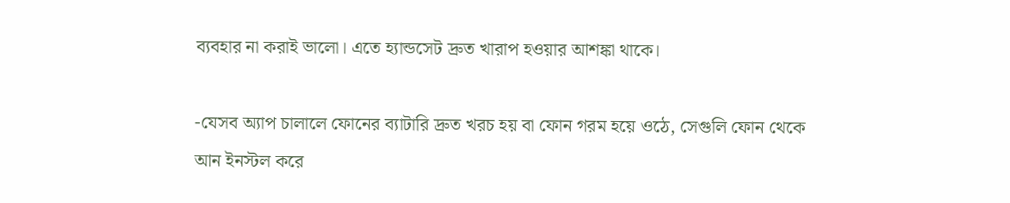ব্যবহার না করাই ভালো। এতে হ্যান্ডসেট দ্রুত খারাপ হওয়ার আশঙ্কা থাকে।

-যেসব অ্যাপ চালালে ফোনের ব্যাটারি দ্রুত খরচ হয় বা ফোন গরম হয়ে ওঠে, সেগুলি ফোন থেকে আন ইনস্টল করে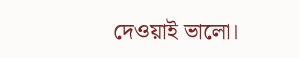দেওয়াই ভালো।